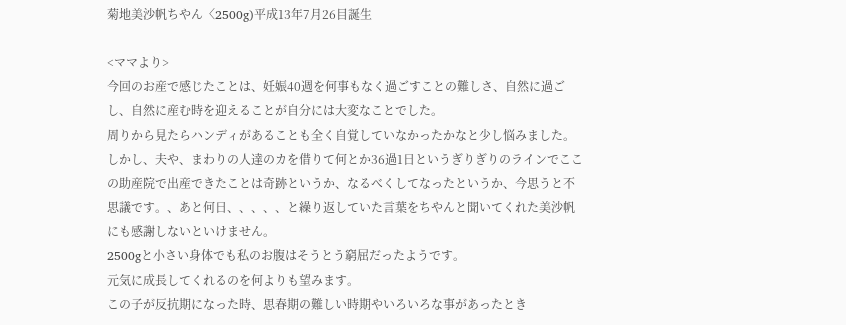菊地美沙帆ちやん〈2500g)平成13年7月26目誕生

<ママより>
今回のお産で感じたことは、妊娠40週を何事もなく過ごすことの難しさ、自然に過ごし、自然に産む時を迎えることが自分には大変なことでした。
周りから見たらハンディがあることも全く自覚していなかったかなと少し悩みました。
しかし、夫や、まわりの人達のカを借りて何とか36過1日というぎりぎりのラインでここの助産院で出産できたことは奇跡というか、なるべくしてなったというか、今思うと不思議です。、あと何日、、、、、と繰り返していた言葉をちやんと聞いてくれた美沙帆にも感謝しないといけません。
2500gと小さい身体でも私のお腹はそうとう窮屈だったようです。
元気に成長してくれるのを何よりも望みます。
この子が反抗期になった時、思春期の難しい時期やいろいろな事があったとき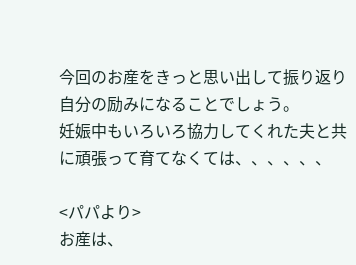今回のお産をきっと思い出して振り返り自分の励みになることでしょう。
妊娠中もいろいろ協力してくれた夫と共に頑張って育てなくては、、、、、、

<パパより>
お産は、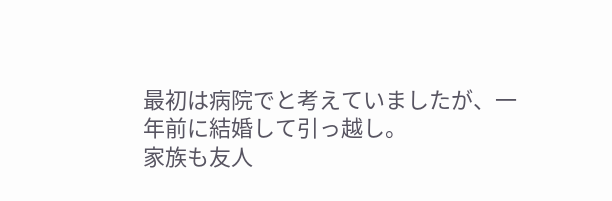最初は病院でと考えていましたが、一年前に結婚して引っ越し。
家族も友人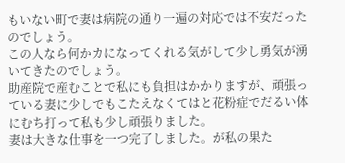もいない町で妻は病院の通り一遍の対応では不安だったのでしょう。
この人なら何かカになってくれる気がして少し勇気が湧いてきたのでしょう。
助産院で産むことで私にも負担はかかりますが、頑張っている妻に少しでもこたえなくてはと花粉症でだるい体にむち打って私も少し頑張りました。
妻は大きな仕事を一つ完了しました。が私の果た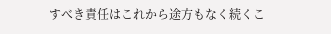すべき責任はこれから途方もなく続くこ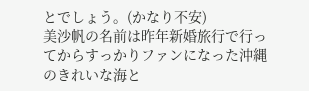とでしょう。(かなり不安)
美沙帆の名前は昨年新婚旅行で行ってからすっかりファンになった沖縄のきれいな海と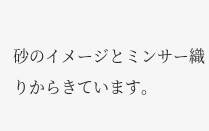砂のイメージとミンサー織りからきています。